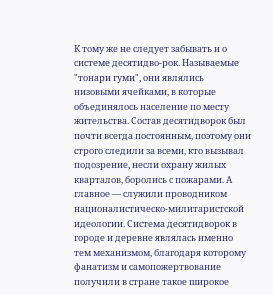К тому же не следует забывать и о системе десятидво-рок. Называемые "тонари гуми", они являлись низовыми ячейками, в которые объединялось население по месту жительства. Состав десятидворок был почти всегда постоянным, поэтому они строго следили за всеми, кто вызывал подозрение, несли охрану жилых кварталов, боролись с пожарами. А главное — служили проводником националистическо-милитаристской идеологии. Система десятидворок в городе и деревне являлась именно тем механизмом, благодаря которому фанатизм и самопожертвование получили в стране такое широкое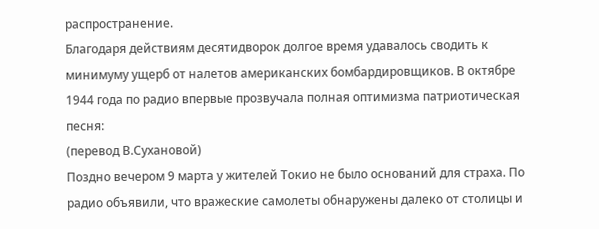распространение.
Благодаря действиям десятидворок долгое время удавалось сводить к минимуму ущерб от налетов американских бомбардировщиков. В октябре 1944 года по радио впервые прозвучала полная оптимизма патриотическая песня:
(перевод В.Сухановой)
Поздно вечером 9 марта у жителей Токио не было оснований для страха. По радио объявили, что вражеские самолеты обнаружены далеко от столицы и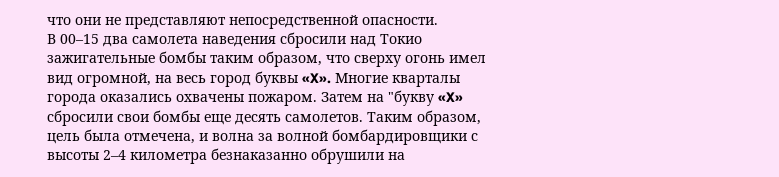что они не представляют непосредственной опасности.
В 00–15 два самолета наведения сбросили над Токио зажигательные бомбы таким образом, что сверху огонь имел вид огромной, на весь город буквы «X». Многие кварталы города оказались охвачены пожаром. Затем на "букву «X» сбросили свои бомбы еще десять самолетов. Таким образом, цель была отмечена, и волна за волной бомбардировщики с высоты 2–4 километра безнаказанно обрушили на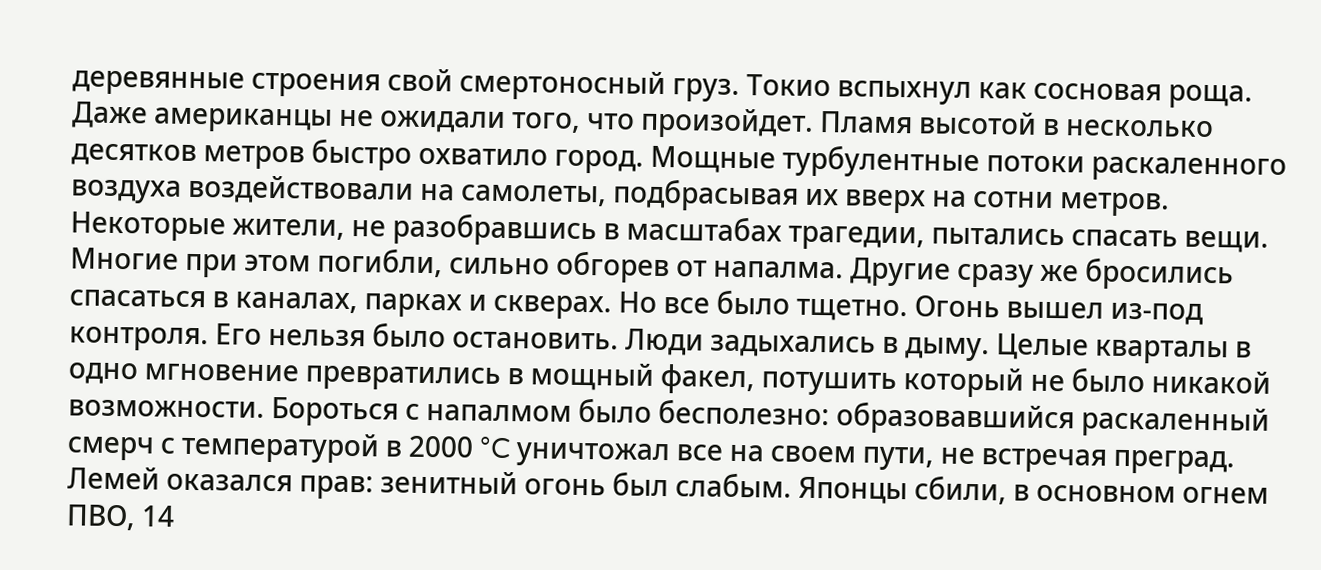деревянные строения свой смертоносный груз. Токио вспыхнул как сосновая роща.
Даже американцы не ожидали того, что произойдет. Пламя высотой в несколько десятков метров быстро охватило город. Мощные турбулентные потоки раскаленного воздуха воздействовали на самолеты, подбрасывая их вверх на сотни метров. Некоторые жители, не разобравшись в масштабах трагедии, пытались спасать вещи. Многие при этом погибли, сильно обгорев от напалма. Другие сразу же бросились спасаться в каналах, парках и скверах. Но все было тщетно. Огонь вышел из-под контроля. Его нельзя было остановить. Люди задыхались в дыму. Целые кварталы в одно мгновение превратились в мощный факел, потушить который не было никакой возможности. Бороться с напалмом было бесполезно: образовавшийся раскаленный смерч с температурой в 2000 °C уничтожал все на своем пути, не встречая преград.
Лемей оказался прав: зенитный огонь был слабым. Японцы сбили, в основном огнем ПВО, 14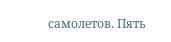самолетов. Пять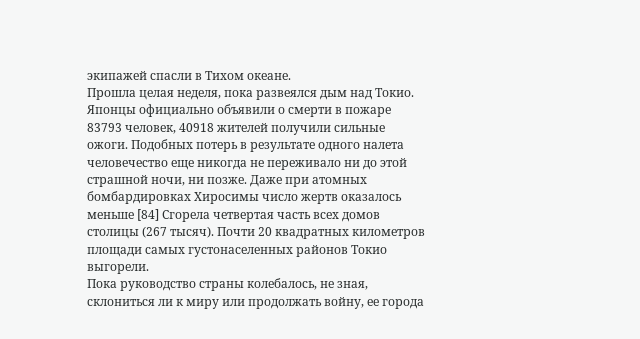экипажей спасли в Тихом океане.
Прошла целая неделя, пока развеялся дым над Токио. Японцы официально объявили о смерти в пожаре 83793 человек, 40918 жителей получили сильные ожоги. Подобных потерь в результате одного налета человечество еще никогда не переживало ни до этой страшной ночи, ни позже. Даже при атомных бомбардировках Хиросимы число жертв оказалось меньше [84] Сгорела четвертая часть всех домов столицы (267 тысяч). Почти 20 квадратных километров площади самых густонаселенных районов Токио выгорели.
Пока руководство страны колебалось, не зная, склониться ли к миру или продолжать войну, ее города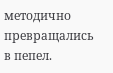методично превращались в пепел.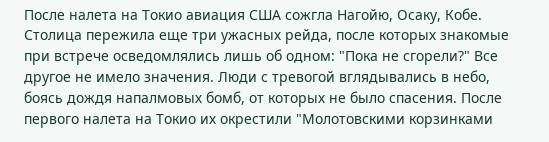После налета на Токио авиация США сожгла Нагойю, Осаку, Кобе. Столица пережила еще три ужасных рейда, после которых знакомые при встрече осведомлялись лишь об одном: "Пока не сгорели?" Все другое не имело значения. Люди с тревогой вглядывались в небо, боясь дождя напалмовых бомб, от которых не было спасения. После первого налета на Токио их окрестили "Молотовскими корзинками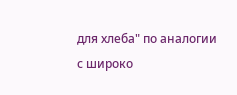для хлеба" по аналогии с широко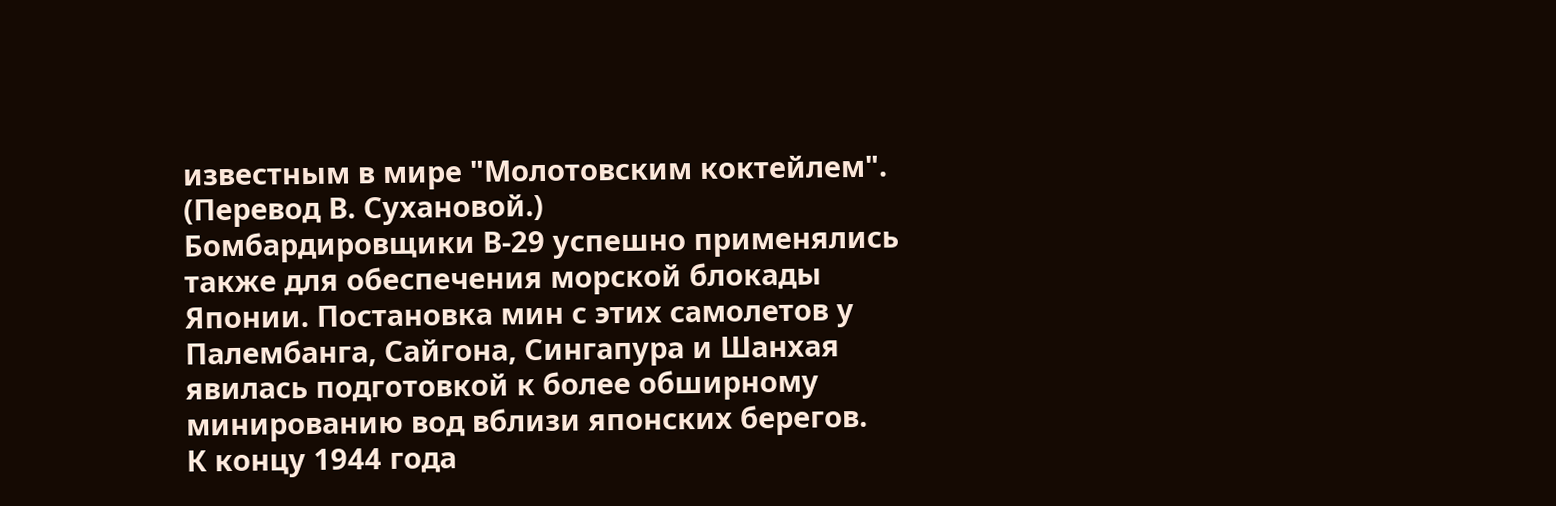известным в мире "Молотовским коктейлем".
(Перевод В. Сухановой.)
Бомбардировщики В-29 успешно применялись также для обеспечения морской блокады Японии. Постановка мин с этих самолетов у Палембанга, Сайгона, Сингапура и Шанхая явилась подготовкой к более обширному минированию вод вблизи японских берегов.
К концу 1944 года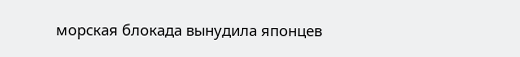морская блокада вынудила японцев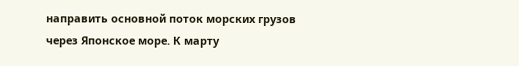направить основной поток морских грузов через Японское море. К марту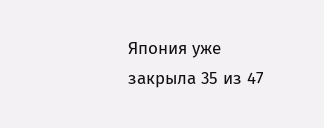Япония уже закрыла 35 из 47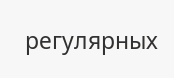регулярных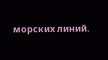морских линий.